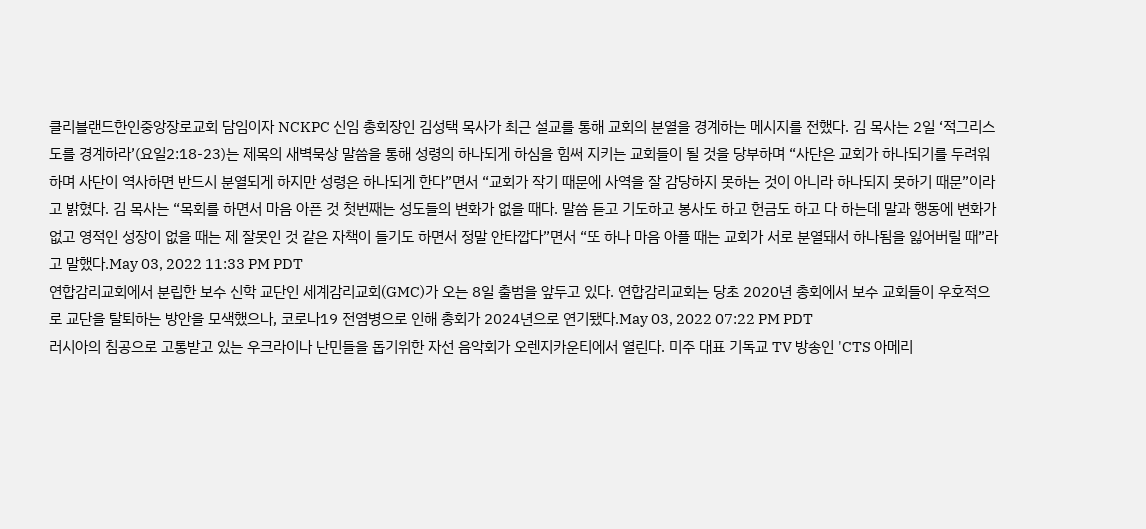클리블랜드한인중앙장로교회 담임이자 NCKPC 신임 총회장인 김성택 목사가 최근 설교를 통해 교회의 분열을 경계하는 메시지를 전했다. 김 목사는 2일 ‘적그리스도를 경계하라’(요일2:18-23)는 제목의 새벽묵상 말씀을 통해 성령의 하나되게 하심을 힘써 지키는 교회들이 될 것을 당부하며 “사단은 교회가 하나되기를 두려워하며 사단이 역사하면 반드시 분열되게 하지만 성령은 하나되게 한다”면서 “교회가 작기 때문에 사역을 잘 감당하지 못하는 것이 아니라 하나되지 못하기 때문”이라고 밝혔다. 김 목사는 “목회를 하면서 마음 아픈 것 첫번째는 성도들의 변화가 없을 때다. 말씀 듣고 기도하고 봉사도 하고 헌금도 하고 다 하는데 말과 행동에 변화가 없고 영적인 성장이 없을 때는 제 잘못인 것 같은 자책이 들기도 하면서 정말 안타깝다”면서 “또 하나 마음 아플 때는 교회가 서로 분열돼서 하나됨을 잃어버릴 때”라고 말했다.May 03, 2022 11:33 PM PDT
연합감리교회에서 분립한 보수 신학 교단인 세계감리교회(GMC)가 오는 8일 출범을 앞두고 있다. 연합감리교회는 당초 2020년 총회에서 보수 교회들이 우호적으로 교단을 탈퇴하는 방안을 모색했으나, 코로나19 전염병으로 인해 총회가 2024년으로 연기됐다.May 03, 2022 07:22 PM PDT
러시아의 침공으로 고통받고 있는 우크라이나 난민들을 돕기위한 자선 음악회가 오렌지카운티에서 열린다. 미주 대표 기독교 TV 방송인 'CTS 아메리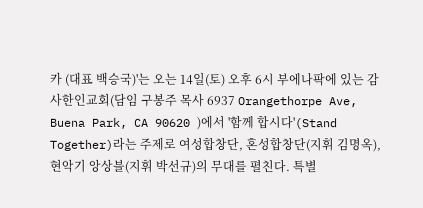카 (대표 백승국)'는 오는 14일(토) 오후 6시 부에나팍에 있는 감사한인교회(담임 구봉주 목사 6937 Orangethorpe Ave, Buena Park, CA 90620 )에서 '함께 합시다'(Stand Together)라는 주제로 여성합창단, 혼성합창단(지휘 김명옥), 현악기 앙상블(지휘 박선규)의 무대를 펼친다. 특별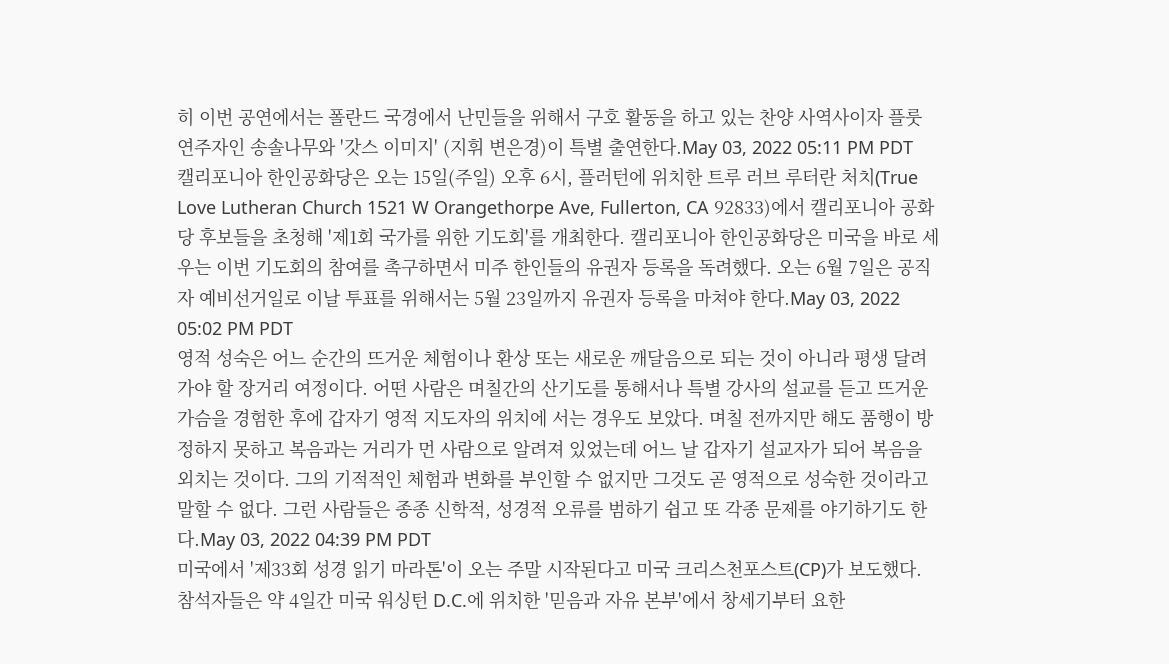히 이번 공연에서는 폴란드 국경에서 난민들을 위해서 구호 활동을 하고 있는 찬양 사역사이자 플룻 연주자인 송솔나무와 '갓스 이미지' (지휘 변은경)이 특별 출연한다.May 03, 2022 05:11 PM PDT
캘리포니아 한인공화당은 오는 15일(주일) 오후 6시, 플러턴에 위치한 트루 러브 루터란 처치(True Love Lutheran Church 1521 W Orangethorpe Ave, Fullerton, CA 92833)에서 캘리포니아 공화당 후보들을 초청해 '제1회 국가를 위한 기도회'를 개최한다. 캘리포니아 한인공화당은 미국을 바로 세우는 이번 기도회의 참여를 촉구하면서 미주 한인들의 유권자 등록을 독려했다. 오는 6월 7일은 공직자 예비선거일로 이날 투표를 위해서는 5월 23일까지 유권자 등록을 마쳐야 한다.May 03, 2022 05:02 PM PDT
영적 성숙은 어느 순간의 뜨거운 체험이나 환상 또는 새로운 깨달음으로 되는 것이 아니라 평생 달려가야 할 장거리 여정이다. 어떤 사람은 며칠간의 산기도를 통해서나 특별 강사의 설교를 듣고 뜨거운 가슴을 경험한 후에 갑자기 영적 지도자의 위치에 서는 경우도 보았다. 며칠 전까지만 해도 품행이 방정하지 못하고 복음과는 거리가 먼 사람으로 알려져 있었는데 어느 날 갑자기 설교자가 되어 복음을 외치는 것이다. 그의 기적적인 체험과 변화를 부인할 수 없지만 그것도 곧 영적으로 성숙한 것이라고 말할 수 없다. 그런 사람들은 종종 신학적, 성경적 오류를 범하기 쉽고 또 각종 문제를 야기하기도 한다.May 03, 2022 04:39 PM PDT
미국에서 '제33회 성경 읽기 마라톤'이 오는 주말 시작된다고 미국 크리스천포스트(CP)가 보도했다. 참석자들은 약 4일간 미국 워싱턴 D.C.에 위치한 '믿음과 자유 본부'에서 창세기부터 요한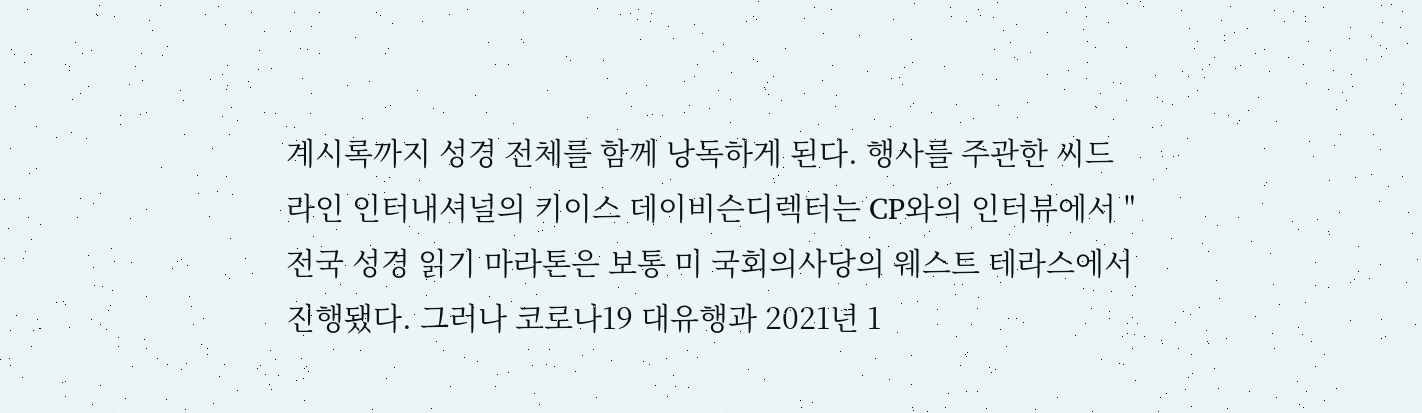계시록까지 성경 전체를 함께 낭독하게 된다. 행사를 주관한 씨드라인 인터내셔널의 키이스 데이비슨디렉터는 CP와의 인터뷰에서 "전국 성경 읽기 마라톤은 보통 미 국회의사당의 웨스트 테라스에서 진행됐다. 그러나 코로나19 대유행과 2021년 1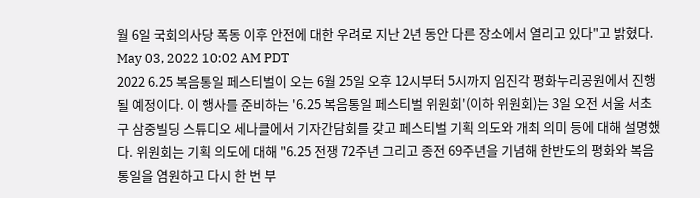월 6일 국회의사당 폭동 이후 안전에 대한 우려로 지난 2년 동안 다른 장소에서 열리고 있다"고 밝혔다. May 03, 2022 10:02 AM PDT
2022 6.25 복음통일 페스티벌이 오는 6월 25일 오후 12시부터 5시까지 임진각 평화누리공원에서 진행될 예정이다. 이 행사를 준비하는 '6.25 복음통일 페스티벌 위원회'(이하 위원회)는 3일 오전 서울 서초구 삼중빌딩 스튜디오 세나클에서 기자간담회를 갖고 페스티벌 기획 의도와 개최 의미 등에 대해 설명했다. 위원회는 기획 의도에 대해 "6.25 전쟁 72주년 그리고 종전 69주년을 기념해 한반도의 평화와 복음통일을 염원하고 다시 한 번 부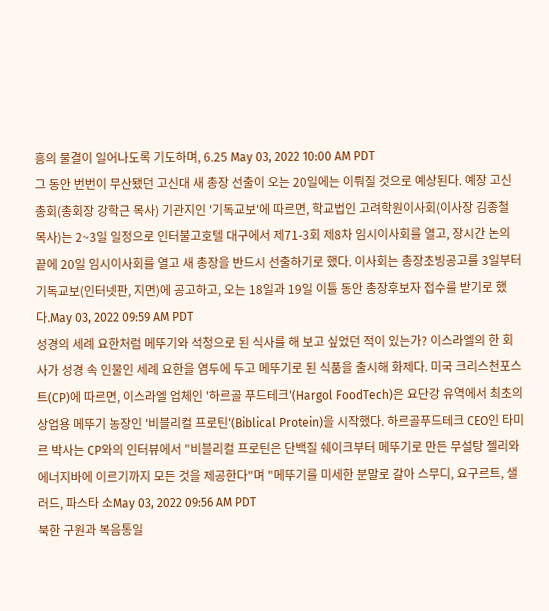흥의 물결이 일어나도록 기도하며, 6.25 May 03, 2022 10:00 AM PDT
그 동안 번번이 무산됐던 고신대 새 총장 선출이 오는 20일에는 이뤄질 것으로 예상된다. 예장 고신총회(총회장 강학근 목사) 기관지인 '기독교보'에 따르면, 학교법인 고려학원이사회(이사장 김종철 목사)는 2~3일 일정으로 인터불고호텔 대구에서 제71-3회 제8차 임시이사회를 열고, 장시간 논의 끝에 20일 임시이사회를 열고 새 총장을 반드시 선출하기로 했다. 이사회는 총장초빙공고를 3일부터 기독교보(인터넷판, 지면)에 공고하고, 오는 18일과 19일 이틀 동안 총장후보자 접수를 받기로 했다.May 03, 2022 09:59 AM PDT
성경의 세례 요한처럼 메뚜기와 석청으로 된 식사를 해 보고 싶었던 적이 있는가? 이스라엘의 한 회사가 성경 속 인물인 세례 요한을 염두에 두고 메뚜기로 된 식품을 출시해 화제다. 미국 크리스천포스트(CP)에 따르면, 이스라엘 업체인 '하르골 푸드테크'(Hargol FoodTech)은 요단강 유역에서 최초의 상업용 메뚜기 농장인 '비블리컬 프로틴'(Biblical Protein)을 시작했다. 하르골푸드테크 CEO인 타미르 박사는 CP와의 인터뷰에서 "비블리컬 프로틴은 단백질 쉐이크부터 메뚜기로 만든 무설탕 젤리와 에너지바에 이르기까지 모든 것을 제공한다"며 "메뚜기를 미세한 분말로 갈아 스무디, 요구르트, 샐러드, 파스타 소May 03, 2022 09:56 AM PDT
북한 구원과 복음통일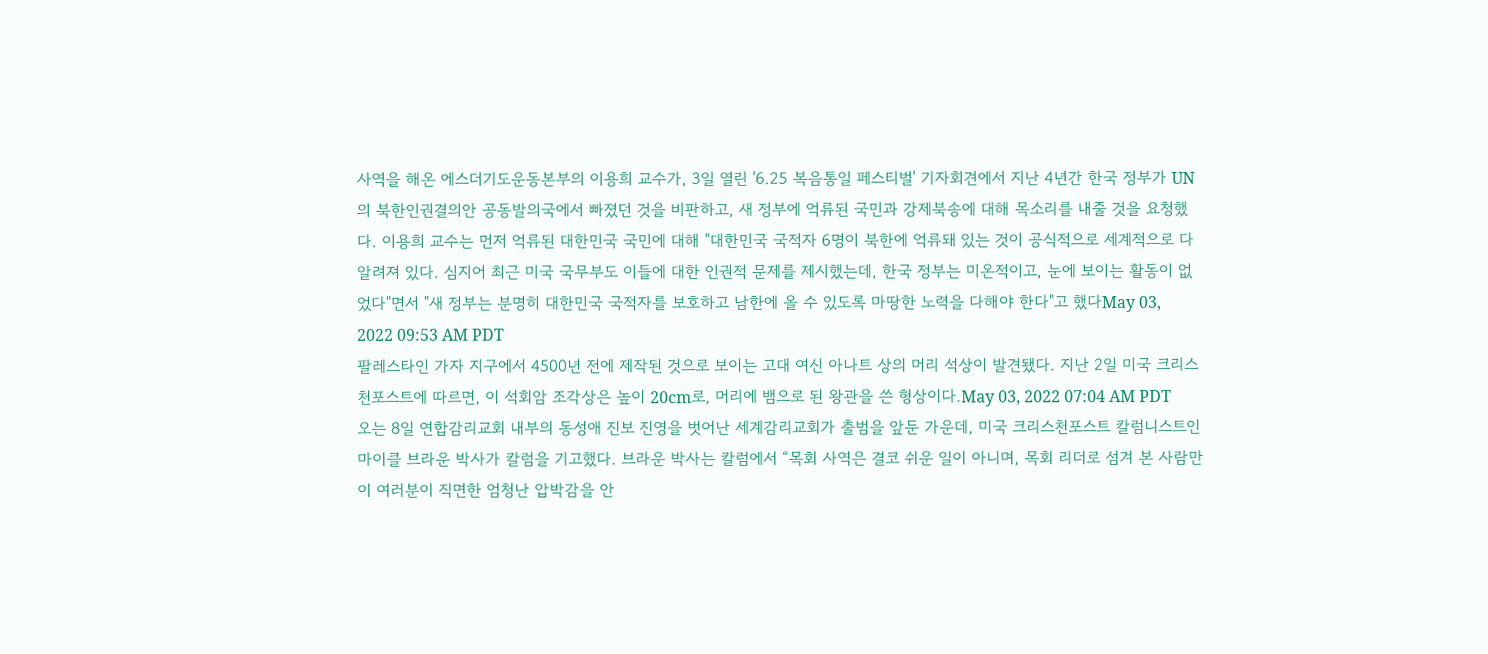사역을 해온 에스더기도운동본부의 이용희 교수가, 3일 열린 '6.25 복음통일 페스티벌' 기자회견에서 지난 4년간 한국 정부가 UN의 북한인권결의안 공동발의국에서 빠졌던 것을 비판하고, 새 정부에 억류된 국민과 강제북송에 대해 목소리를 내줄 것을 요청했다. 이용희 교수는 먼저 억류된 대한민국 국민에 대해 "대한민국 국적자 6명이 북한에 억류돼 있는 것이 공식적으로 세계적으로 다 알려져 있다. 심지어 최근 미국 국무부도 이들에 대한 인권적 문제를 제시했는데, 한국 정부는 미온적이고, 눈에 보이는 활동이 없었다"면서 "새 정부는 분명히 대한민국 국적자를 보호하고 남한에 올 수 있도록 마땅한 노력을 다해야 한다"고 했다May 03, 2022 09:53 AM PDT
팔레스타인 가자 지구에서 4500년 전에 제작된 것으로 보이는 고대 여신 아나트 상의 머리 석상이 발견됐다. 지난 2일 미국 크리스천포스트에 따르면, 이 석회암 조각상은 높이 20cm로, 머리에 뱀으로 된 왕관을 쓴 형상이다.May 03, 2022 07:04 AM PDT
오는 8일 연합감리교회 내부의 동성애 진보 진영을 벗어난 세계감리교회가 출범을 앞둔 가운데, 미국 크리스천포스트 칼럼니스트인 마이클 브라운 박사가 칼럼을 기고했다. 브라운 박사는 칼럼에서 “목회 사역은 결코 쉬운 일이 아니며, 목회 리더로 섬겨 본 사람만이 여러분이 직면한 엄청난 압박감을 안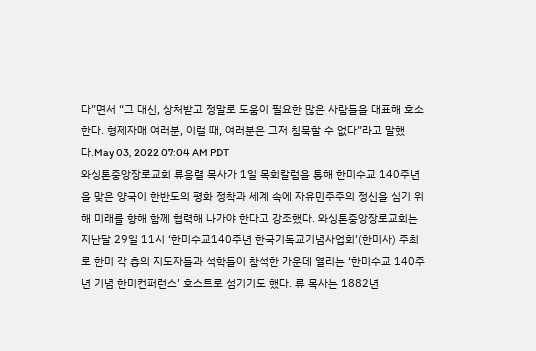다”면서 “그 대신, 상처받고 정말로 도움이 필요한 많은 사람들을 대표해 호소한다. 형제자매 여러분, 이럴 때, 여러분은 그저 침묵할 수 없다”라고 말했다.May 03, 2022 07:04 AM PDT
와싱톤중앙장로교회 류응렬 목사가 1일 목회칼럼을 통해 한미수교 140주년을 맞은 양국이 한반도의 평화 정착과 세계 속에 자유민주주의 정신을 심기 위해 미래를 향해 함께 협력해 나가야 한다고 강조했다. 와싱톤중앙장로교회는 지난달 29일 11시 ‘한미수교140주년 한국기독교기념사업회’(한미사) 주최로 한미 각 층의 지도자들과 석학들이 참석한 가운데 열리는 ‘한미수교 140주년 기념 한미컨퍼런스’ 호스트로 섬기기도 했다. 류 목사는 1882년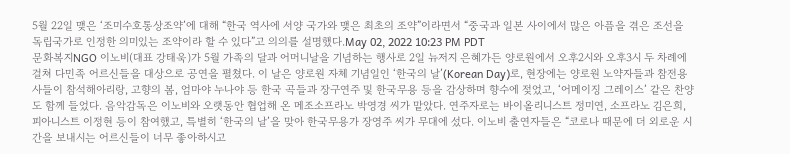5월 22일 맺은 ‘조미수호통상조약’에 대해 “한국 역사에 서양 국가와 맺은 최초의 조약”이라면서 “중국과 일본 사이에서 많은 아픔을 겪은 조선을 독립국가로 인정한 의미있는 조약이라 할 수 있다”고 의의를 설명했다.May 02, 2022 10:23 PM PDT
문화복지NGO 이노비(대표 강태욱)가 5월 가족의 달과 어머니날을 기념하는 행사로 2일 뉴저지 은혜가든 양로원에서 오후2시와 오후3시 두 차례에 걸쳐 다민족 어르신들을 대상으로 공연을 펼쳤다. 이 날은 양로원 자체 기념일인 ‘한국의 날’(Korean Day)로, 현장에는 양로원 노약자들과 참전용사들이 참석해아리랑, 고향의 봄, 엄마야 누나야 등 한국 곡들과 장구연주 및 한국무용 등을 감상하며 향수에 젖었고, ‘어메이징 그레이스’ 같은 찬양도 함께 들었다. 음악감독은 이노비와 오랫동안 협업해 온 메조소프라노 박영경 씨가 맡았다. 연주자로는 바이올리니스트 정미연, 소프라노 김은희, 피아니스트 이정현 등이 참여했고, 특별히 ‘한국의 날’을 맞아 한국무용가 장영주 씨가 무대에 섰다. 이노비 출연자들은 “코로나 때문에 더 외로운 시간을 보내시는 어르신들이 너무 좋아하시고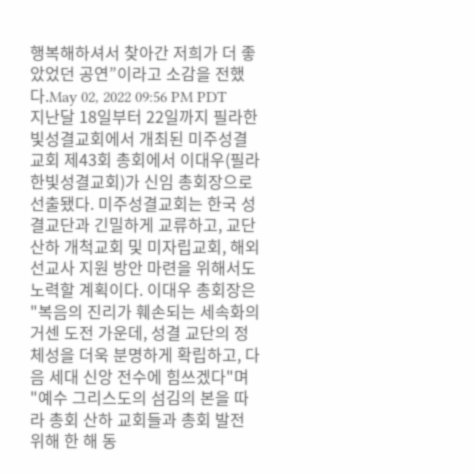행복해하셔서 찾아간 저희가 더 좋았었던 공연”이라고 소감을 전했다.May 02, 2022 09:56 PM PDT
지난달 18일부터 22일까지 필라한빛성결교회에서 개최된 미주성결교회 제43회 총회에서 이대우(필라한빛성결교회)가 신임 총회장으로 선출됐다. 미주성결교회는 한국 성결교단과 긴밀하게 교류하고, 교단 산하 개척교회 및 미자립교회, 해외선교사 지원 방안 마련을 위해서도 노력할 계획이다. 이대우 총회장은 "복음의 진리가 훼손되는 세속화의 거센 도전 가운데, 성결 교단의 정체성을 더욱 분명하게 확립하고, 다음 세대 신앙 전수에 힘쓰겠다"며 "예수 그리스도의 섬김의 본을 따라 총회 산하 교회들과 총회 발전 위해 한 해 동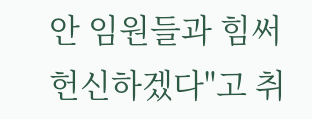안 임원들과 힘써 헌신하겠다"고 취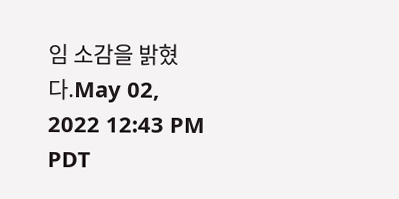임 소감을 밝혔다.May 02, 2022 12:43 PM PDT